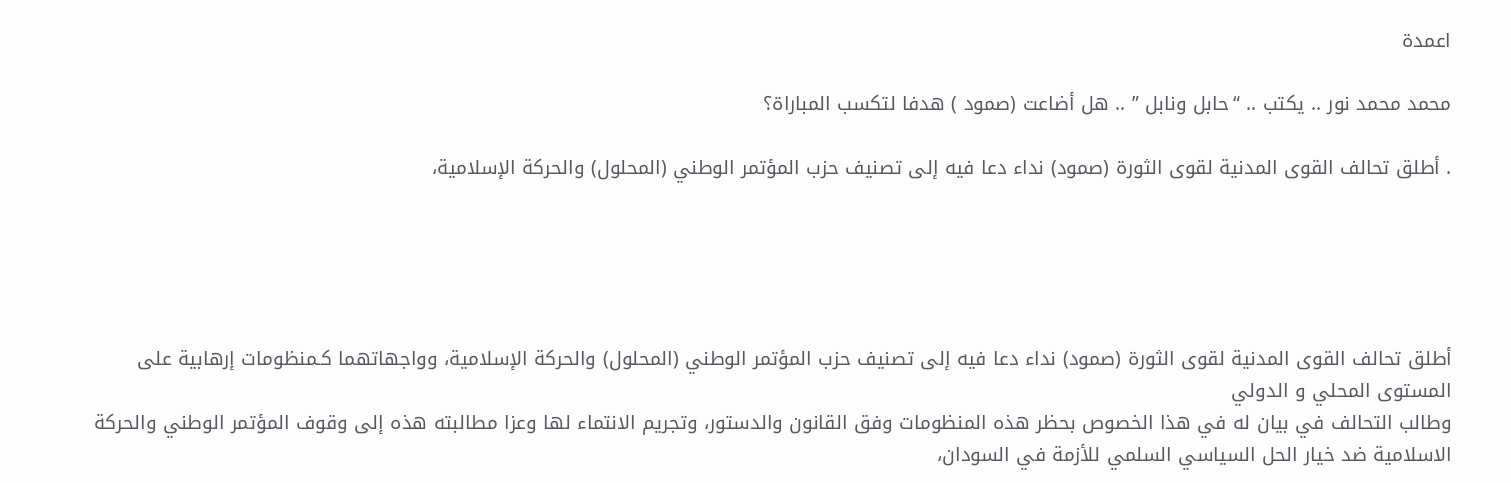اعمدة

محمد محمد نور .. يكتب .. “حابل ونابل ” .. هل أضاعت (صمود ) هدفا لتكسب المباراة؟

. أطلق تحالف القوى المدنية لقوى الثورة (صمود) نداء دعا فيه إلى تصنيف حزب المؤتمر الوطني (المحلول) والحركة الإسلامية،





أطلق تحالف القوى المدنية لقوى الثورة (صمود) نداء دعا فيه إلى تصنيف حزب المؤتمر الوطني (المحلول) والحركة الإسلامية، وواجهاتهما كـمنظومات إرهابية على المستوى المحلي و الدولي
وطالب التحالف في بيان له في هذا الخصوص بحظر هذه المنظومات وفق القانون والدستور، وتجريم الانتماء لها وعزا مطالبته هذه إلى وقوف المؤتمر الوطني والحركة الاسلامية ضد خيار الحل السياسي السلمي للأزمة في السودان،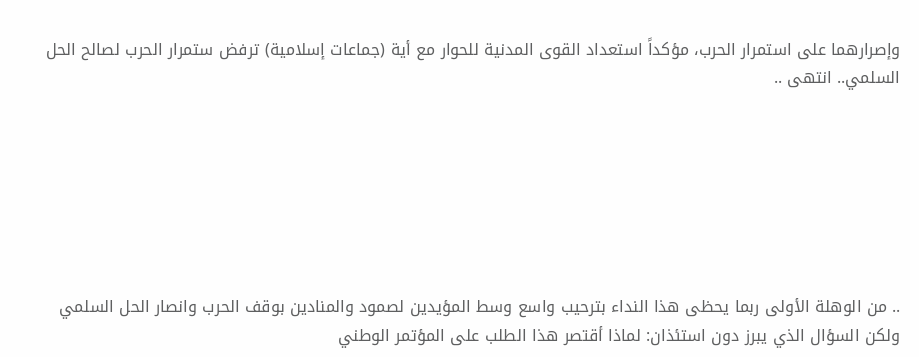وإصرارهما على استمرار الحرب، مؤكداً استعداد القوى المدنية للحوار مع أية (جماعات إسلامية) ترفض ستمرار الحرب لصالح الحل السلمي.. انتهى ..







.. من الوهلة الأولى ربما يحظى هذا النداء بترحيب واسع وسط المؤيدين لصمود والمنادين بوقف الحرب وانصار الحل السلمي ولكن السؤال الذي يبرز دون استئذان: لماذا أقتصر هذا الطلب على المؤتمر الوطني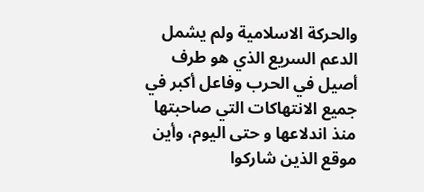والحركة الاسلامية ولم يشمل الدعم السريع الذي هو طرف أصيل في الحرب وفاعل أكبر في جميع الانتهاكات التي صاحبتها منذ اندلاعها و حتى اليوم، وأين موقع الذين شاركوا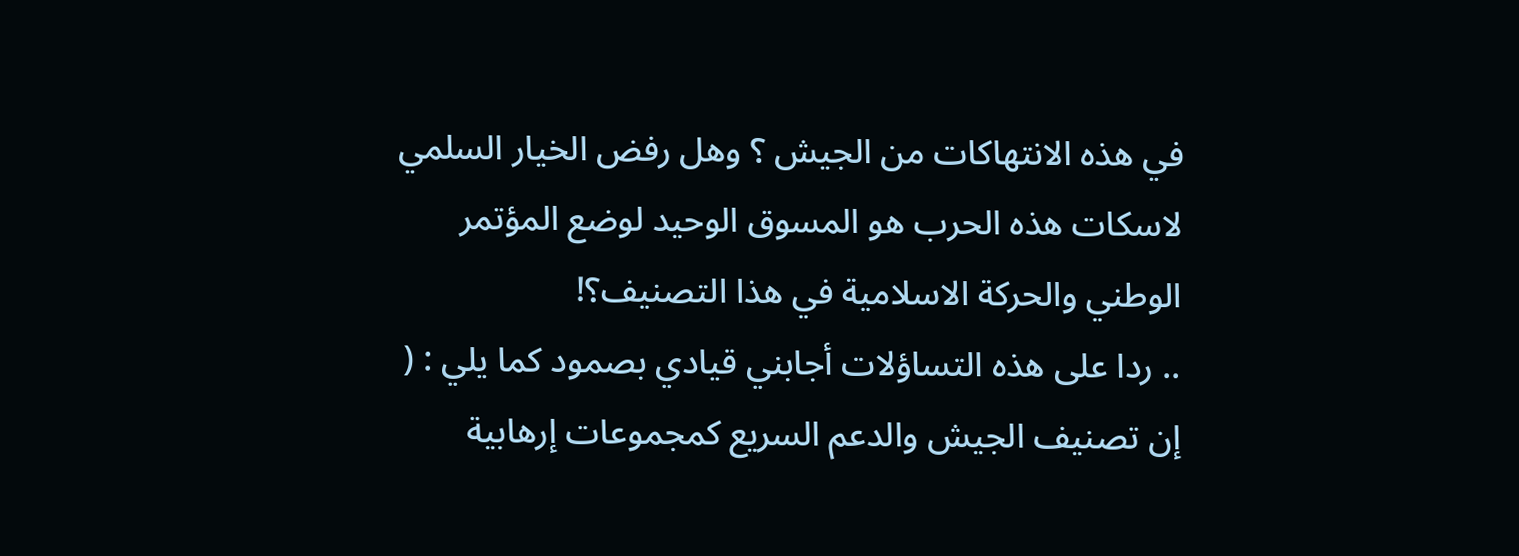في هذه الانتهاكات من الجيش ؟ وهل رفض الخيار السلمي لاسكات هذه الحرب هو المسوق الوحيد لوضع المؤتمر الوطني والحركة الاسلامية في هذا التصنيف؟!
.. ردا على هذه التساؤلات أجابني قيادي بصمود كما يلي : ( إن تصنيف الجيش والدعم السريع كمجموعات إرهابية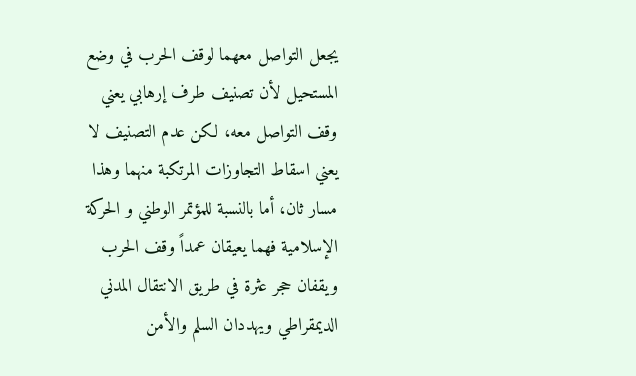يجعل التواصل معهما لوقف الحرب في وضع المستحيل لأن تصنيف طرف إرهابي يعني وقف التواصل معه، لكن عدم التصنيف لا يعني اسقاط التجاوزات المرتكبة منهما وهذا مسار ثان، أما بالنسبة للمؤتمر الوطني و الحركة الإسلامية فهما يعيقان عمداً وقف الحرب ويقفان حجر عثرة في طريق الانتقال المدني الديمقراطي ويهددان السلم والأمن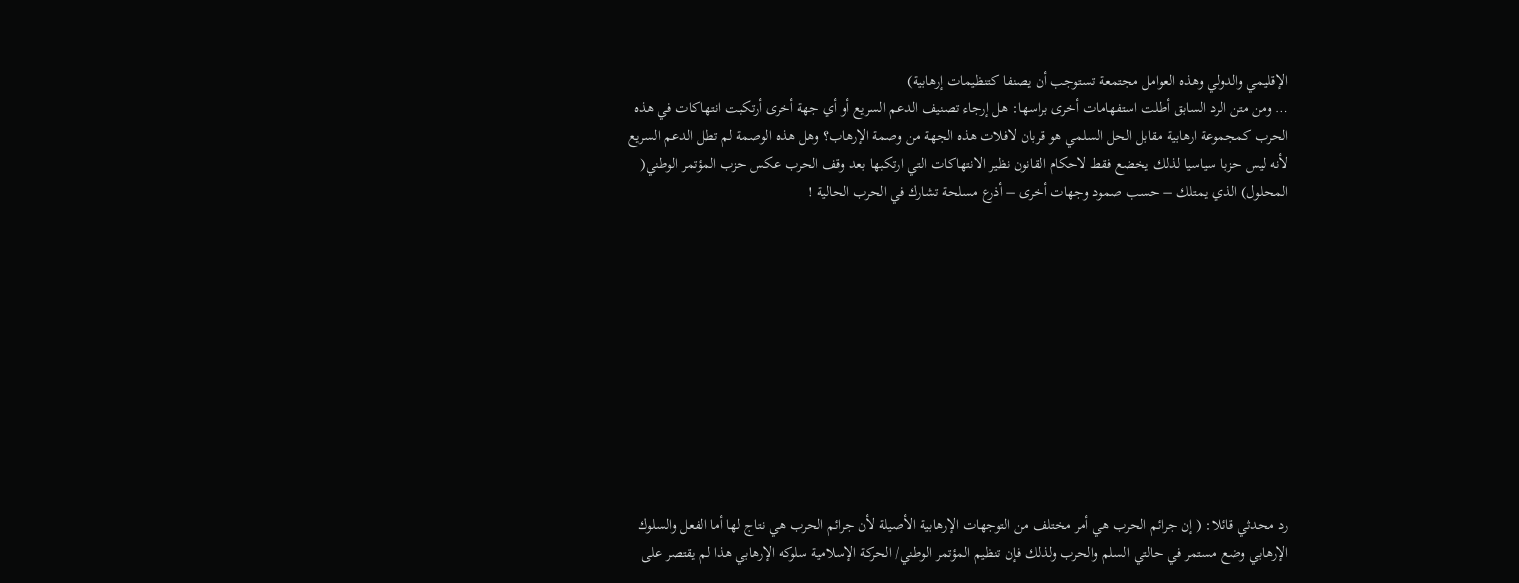الإقليمي والدولي وهذه العوامل مجتمعة تستوجب أن يصنفا كتنظيمات إرهابية)
… ومن متن الرد السابق أطلت استفهامات أخرى براسها: هل إرجاء تصنيف الدعم السريع أو أي جهة أخرى أرتكبت انتهاكات في هذه الحرب كمجموعة ارهابية مقابل الحل السلمي هو قربان لافلات هذه الجهة من وصمة الإرهاب؟ وهل هذه الوصمة لم تطل الدعم السريع لأنه ليس حزبا سياسيا لذلك يخضع فقط لاحكام القانون نظير الانتهاكات التي ارتكبها بعد وقف الحرب عكس حزب المؤتمر الوطني( المحلول) الذي يمتلك – حسب صمود وجهات أخرى – أذرع مسلحة تشارك في الحرب الحالية !











رد محدثي قائلا: ( إن جرائم الحرب هي أمر مختلف من التوجهات الإرهابية الأصيلة لأن جرائم الحرب هي نتاج لها أما الفعل والسلوك الإرهابي وضع مستمر في حالتي السلم والحرب ولذلك فإن تنظيم المؤتمر الوطني/ الحركة الإسلامية سلوكه الإرهابي هذا لم يقتصر على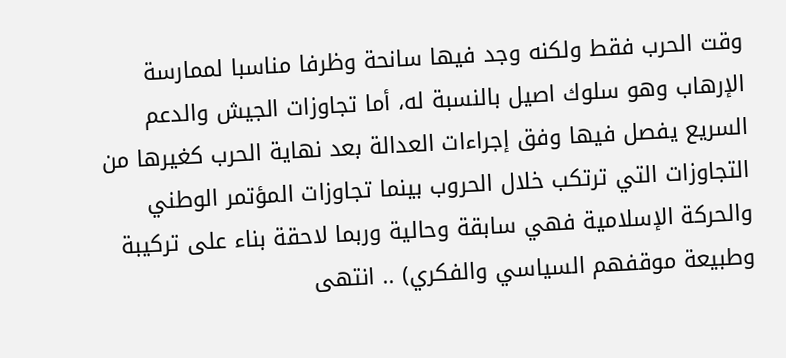وقت الحرب فقط ولكنه وجد فيها سانحة وظرفا مناسبا لممارسة الإرهاب وهو سلوك اصيل بالنسبة له، أما تجاوزات الجيش والدعم السريع يفصل فيها وفق إجراءات العدالة بعد نهاية الحرب كغيرها من التجاوزات التي ترتكب خلال الحروب بينما تجاوزات المؤتمر الوطني والحركة الإسلامية فهي سابقة وحالية وربما لاحقة بناء على تركيبة وطبيعة موقفهم السياسي والفكري) .. انتهى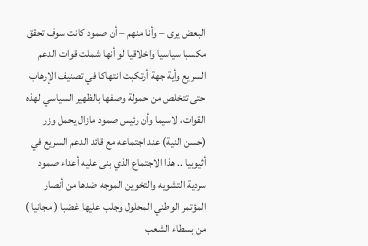البعض يرى – وأنا منهم – أن صمود كانت سوف تحقق مكسبا سياسيا واخلاقيا لو أنها شملت قوات الدعم السريع وأية جهة أرتكبت انتهاكا في تصنيف الإرهاب حتى تتخلص من حمولة وصفها بالظهير السياسي لهذه القوات، لاسيما وأن رئيس صمود مازال يحمل وزر (حسن النية) عند اجتماعه مع قائد الدعم السريع في أثيوبيا .. هذا الاجتماع الذي بنى عليه أعداء صمود سردية التشويه والتخوين الموجه ضدها من أنصار المؤتمر الوطني المحلول وجلب عليها غضبا ( مجانيا ) من بسطاء الشعب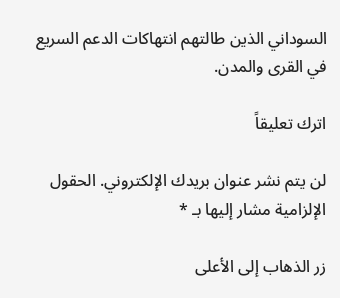السوداني الذين طالتهم انتهاكات الدعم السريع في القرى والمدن.

اترك تعليقاً

لن يتم نشر عنوان بريدك الإلكتروني. الحقول الإلزامية مشار إليها بـ *

زر الذهاب إلى الأعلى